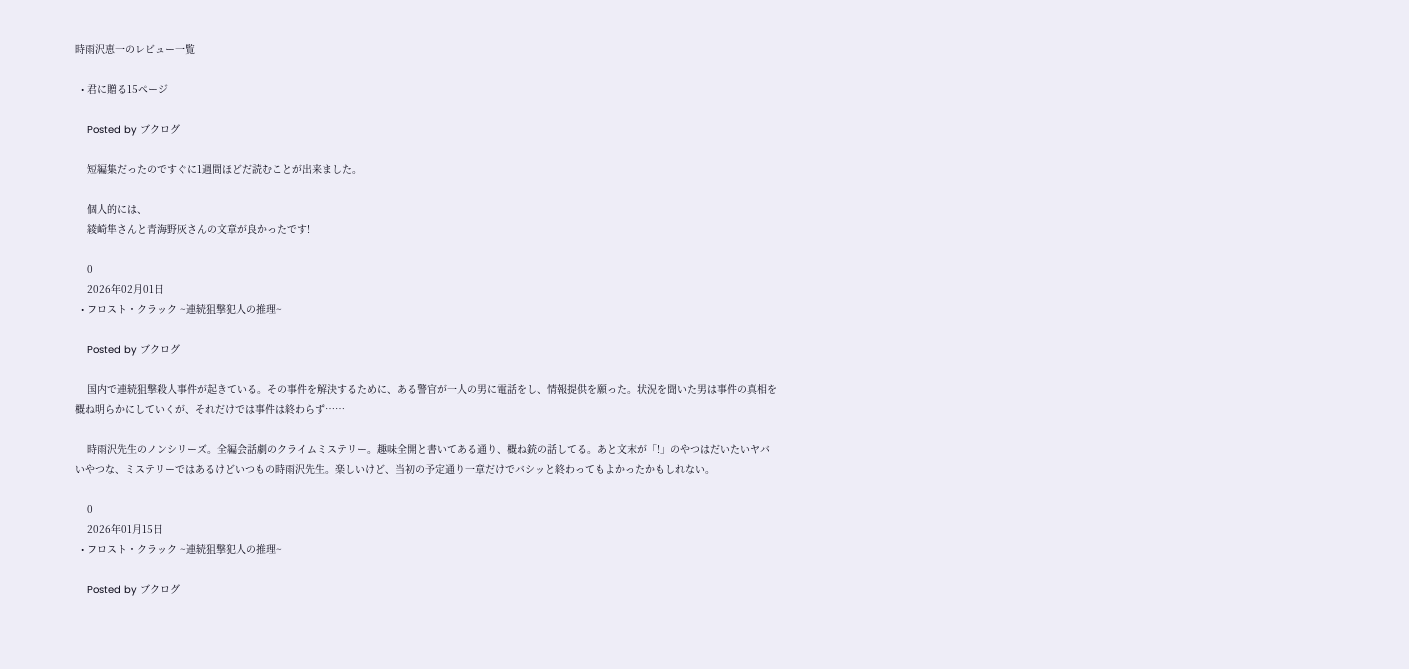時雨沢恵一のレビュー一覧

  • 君に贈る15ページ

    Posted by ブクログ

    短編集だったのですぐに1週間ほどだ読むことが出来ました。

    個人的には、
    綾崎隼さんと青海野灰さんの文章が良かったです!

    0
    2026年02月01日
  • フロスト・クラック ~連続狙撃犯人の推理~

    Posted by ブクログ

    国内で連続狙撃殺人事件が起きている。その事件を解決するために、ある警官が一人の男に電話をし、情報提供を願った。状況を聞いた男は事件の真相を概ね明らかにしていくが、それだけでは事件は終わらず……

    時雨沢先生のノンシリーズ。全編会話劇のクライムミステリー。趣味全開と書いてある通り、概ね銃の話してる。あと文末が「!」のやつはだいたいヤバいやつな、ミステリーではあるけどいつもの時雨沢先生。楽しいけど、当初の予定通り一章だけでバシッと終わってもよかったかもしれない。

    0
    2026年01月15日
  • フロスト・クラック ~連続狙撃犯人の推理~

    Posted by ブクログ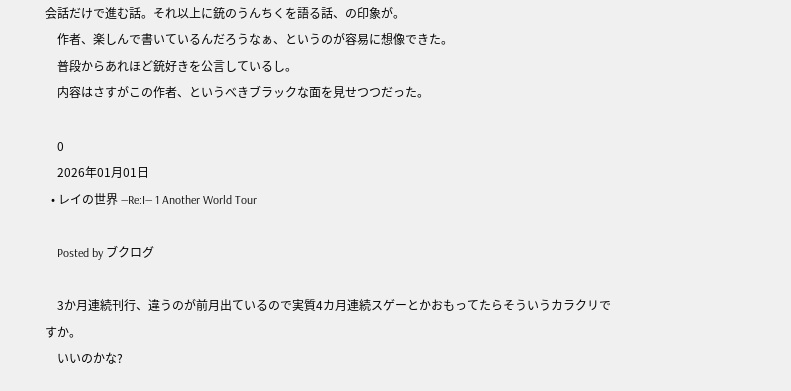会話だけで進む話。それ以上に銃のうんちくを語る話、の印象が。
    作者、楽しんで書いているんだろうなぁ、というのが容易に想像できた。
    普段からあれほど銃好きを公言しているし。
    内容はさすがこの作者、というべきブラックな面を見せつつだった。

    0
    2026年01月01日
  • レイの世界 ―Re:I― 1 Another World Tour

    Posted by ブクログ

    3か月連続刊行、違うのが前月出ているので実質4カ月連続スゲーとかおもってたらそういうカラクリですか。
    いいのかな?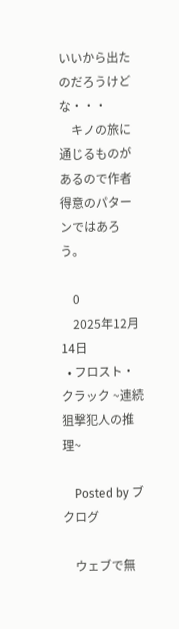いいから出たのだろうけどな・・・
    キノの旅に通じるものがあるので作者得意のパターンではあろう。

    0
    2025年12月14日
  • フロスト・クラック ~連続狙撃犯人の推理~

    Posted by ブクログ

    ウェブで無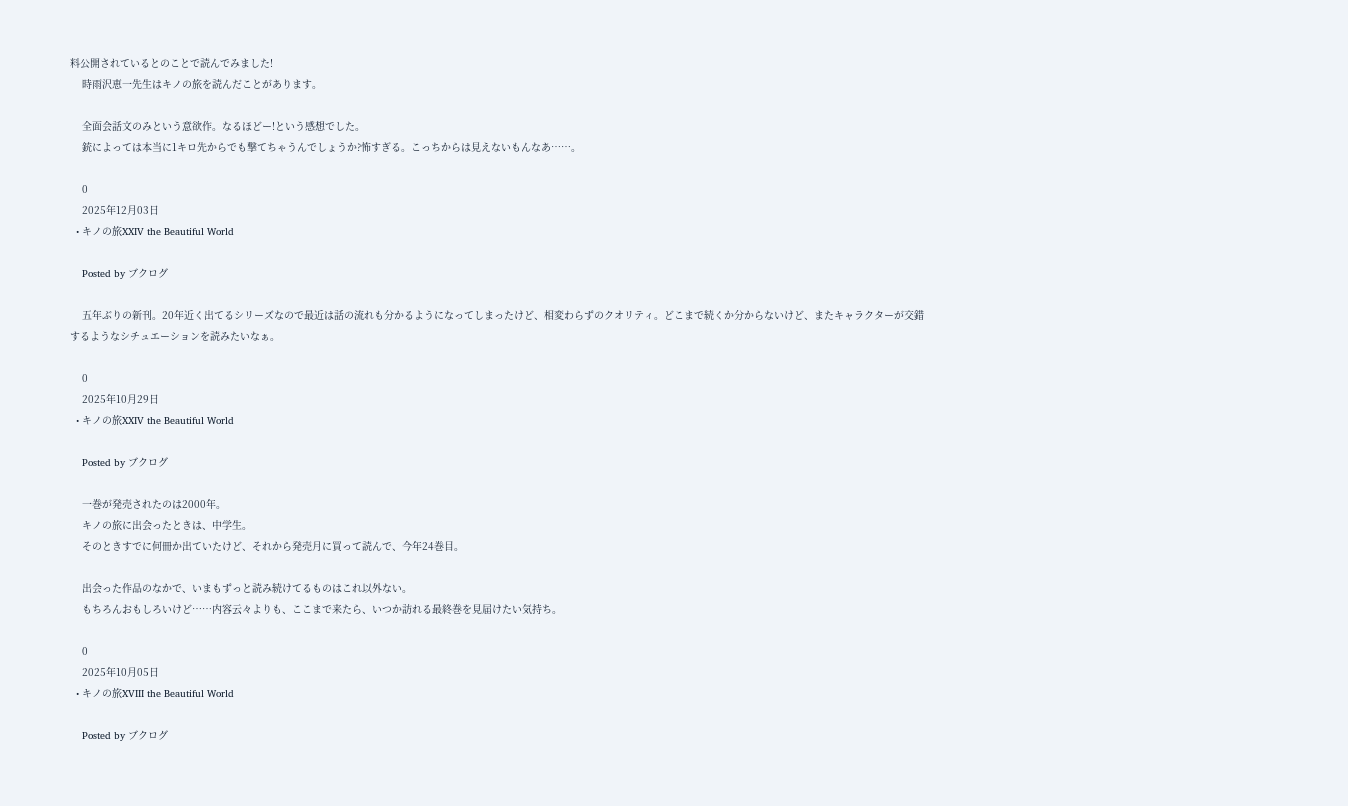料公開されているとのことで読んでみました!
    時雨沢恵一先生はキノの旅を読んだことがあります。

    全面会話文のみという意欲作。なるほどー!という感想でした。
    銃によっては本当に1キロ先からでも撃てちゃうんでしょうか?怖すぎる。こっちからは見えないもんなあ……。

    0
    2025年12月03日
  • キノの旅XXIV the Beautiful World

    Posted by ブクログ

    五年ぶりの新刊。20年近く出てるシリーズなので最近は話の流れも分かるようになってしまったけど、相変わらずのクオリティ。どこまで続くか分からないけど、またキャラクターが交錯するようなシチュエーションを読みたいなぁ。

    0
    2025年10月29日
  • キノの旅XXIV the Beautiful World

    Posted by ブクログ

    一巻が発売されたのは2000年。
    キノの旅に出会ったときは、中学生。
    そのときすでに何冊か出ていたけど、それから発売月に買って読んで、今年24巻目。

    出会った作品のなかで、いまもずっと読み続けてるものはこれ以外ない。
    もちろんおもしろいけど……内容云々よりも、ここまで来たら、いつか訪れる最終巻を見届けたい気持ち。

    0
    2025年10月05日
  • キノの旅XVIII the Beautiful World

    Posted by ブクログ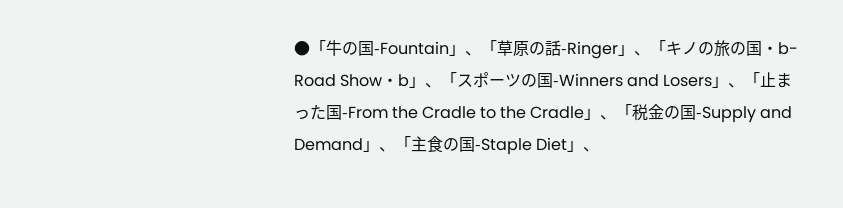●「牛の国-Fountain」、「草原の話-Ringer」、「キノの旅の国・b-Road Show・b」、「スポーツの国-Winners and Losers」、「止まった国-From the Cradle to the Cradle」、「税金の国-Supply and Demand」、「主食の国-Staple Diet」、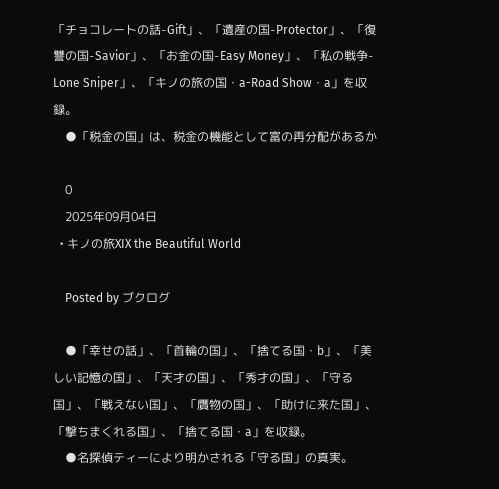「チョコレートの話-Gift」、「遺産の国-Protector」、「復讐の国-Savior」、「お金の国-Easy Money」、「私の戦争-Lone Sniper」、「キノの旅の国・a-Road Show・a」を収録。
    ●「税金の国」は、税金の機能として富の再分配があるか

    0
    2025年09月04日
  • キノの旅XIX the Beautiful World

    Posted by ブクログ

    ●「幸せの話」、「首輪の国」、「捨てる国・b」、「美しい記憶の国」、「天才の国」、「秀才の国」、「守る国」、「戦えない国」、「贋物の国」、「助けに来た国」、「撃ちまくれる国」、「捨てる国・a」を収録。
    ●名探偵ティーにより明かされる「守る国」の真実。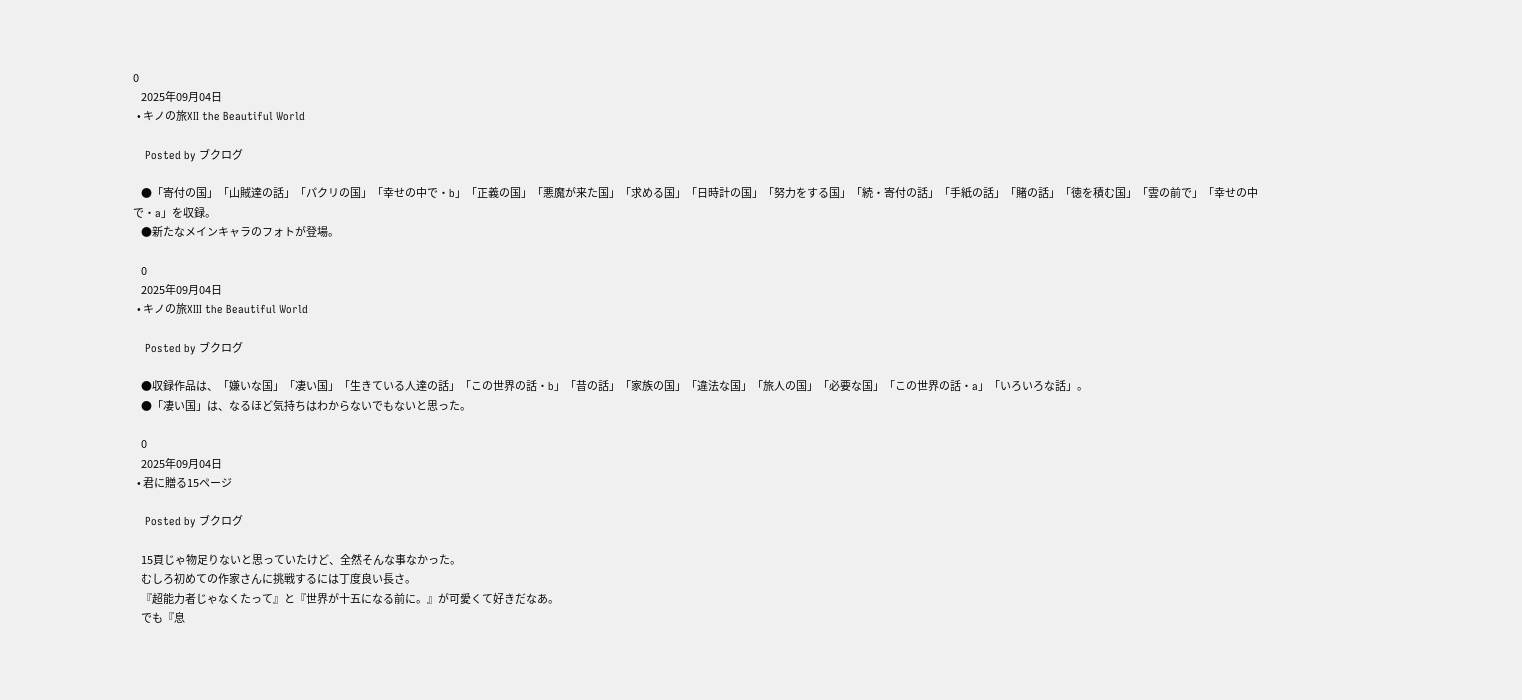0
    2025年09月04日
  • キノの旅XII the Beautiful World

    Posted by ブクログ

    ●「寄付の国」「山賊達の話」「パクリの国」「幸せの中で・b」「正義の国」「悪魔が来た国」「求める国」「日時計の国」「努力をする国」「続・寄付の話」「手紙の話」「賭の話」「徳を積む国」「雲の前で」「幸せの中で・a」を収録。
    ●新たなメインキャラのフォトが登場。

    0
    2025年09月04日
  • キノの旅XIII the Beautiful World

    Posted by ブクログ

    ●収録作品は、「嫌いな国」「凄い国」「生きている人達の話」「この世界の話・b」「昔の話」「家族の国」「違法な国」「旅人の国」「必要な国」「この世界の話・a」「いろいろな話」。
    ●「凄い国」は、なるほど気持ちはわからないでもないと思った。

    0
    2025年09月04日
  • 君に贈る15ページ

    Posted by ブクログ

    15頁じゃ物足りないと思っていたけど、全然そんな事なかった。
    むしろ初めての作家さんに挑戦するには丁度良い長さ。
    『超能力者じゃなくたって』と『世界が十五になる前に。』が可愛くて好きだなあ。
    でも『息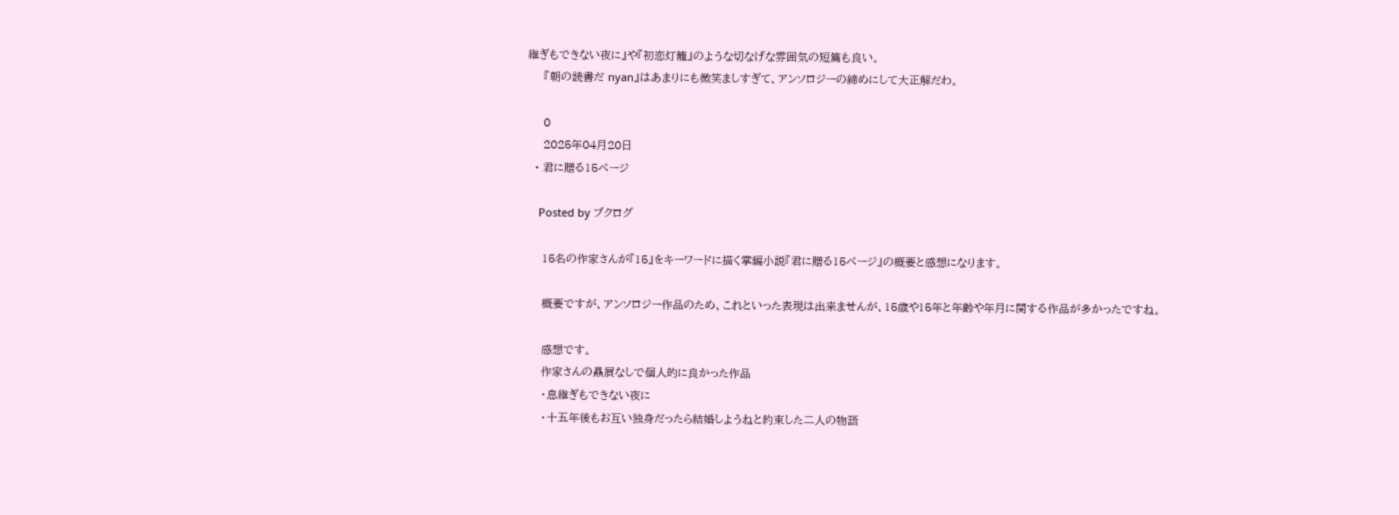継ぎもできない夜に』や『初恋灯籠』のような切なげな雰囲気の短篇も良い。
    『朝の読書だ nyan』はあまりにも微笑ましすぎて、アンソロジーの締めにして大正解だわ。

    0
    2025年04月20日
  • 君に贈る15ページ

    Posted by ブクログ

    15名の作家さんが『15』をキーワードに描く掌編小説『君に贈る15ページ』の概要と感想になります。

    概要ですが、アンソロジー作品のため、これといった表現は出来ませんが、15歳や15年と年齢や年月に関する作品が多かったですね。

    感想です。
    作家さんの贔屓なしで個人的に良かった作品
    ・息継ぎもできない夜に
    ・十五年後もお互い独身だったら結婚しようねと約束した二人の物語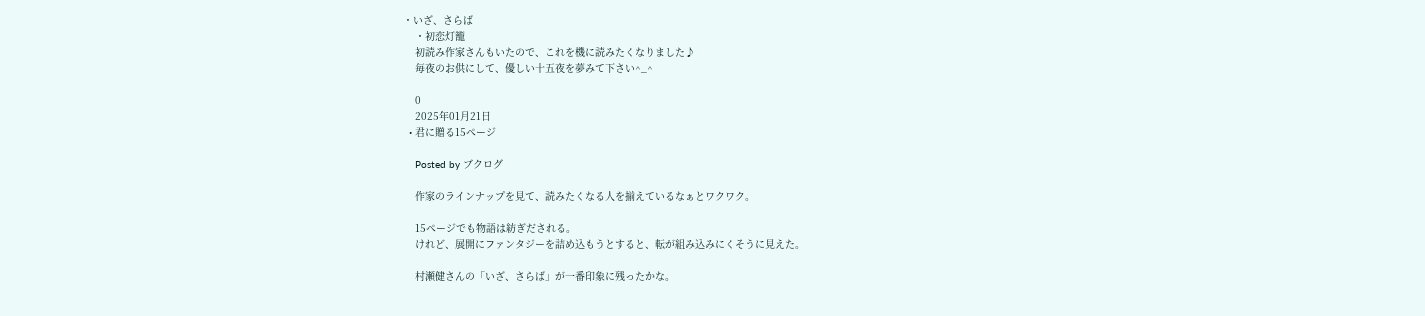・いざ、さらば
    ・初恋灯籠
    初読み作家さんもいたので、これを機に読みたくなりました♪
    毎夜のお供にして、優しい十五夜を夢みて下さい^_^

    0
    2025年01月21日
  • 君に贈る15ページ

    Posted by ブクログ

    作家のラインナップを見て、読みたくなる人を揃えているなぁとワクワク。

    15ページでも物語は紡ぎだされる。
    けれど、展開にファンタジーを詰め込もうとすると、転が組み込みにくそうに見えた。

    村瀬健さんの「いざ、さらば」が一番印象に残ったかな。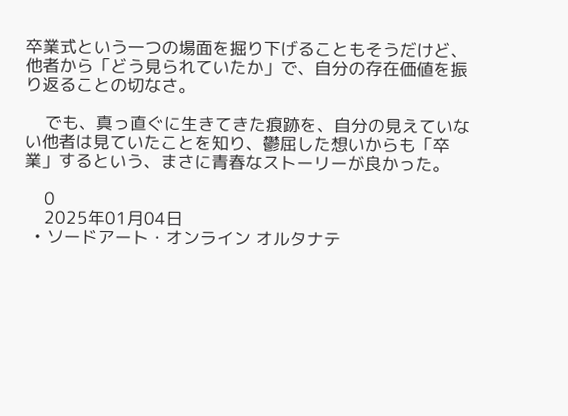卒業式という一つの場面を掘り下げることもそうだけど、他者から「どう見られていたか」で、自分の存在価値を振り返ることの切なさ。

    でも、真っ直ぐに生きてきた痕跡を、自分の見えていない他者は見ていたことを知り、鬱屈した想いからも「卒業」するという、まさに青春なストーリーが良かった。

    0
    2025年01月04日
  • ソードアート・オンライン オルタナテ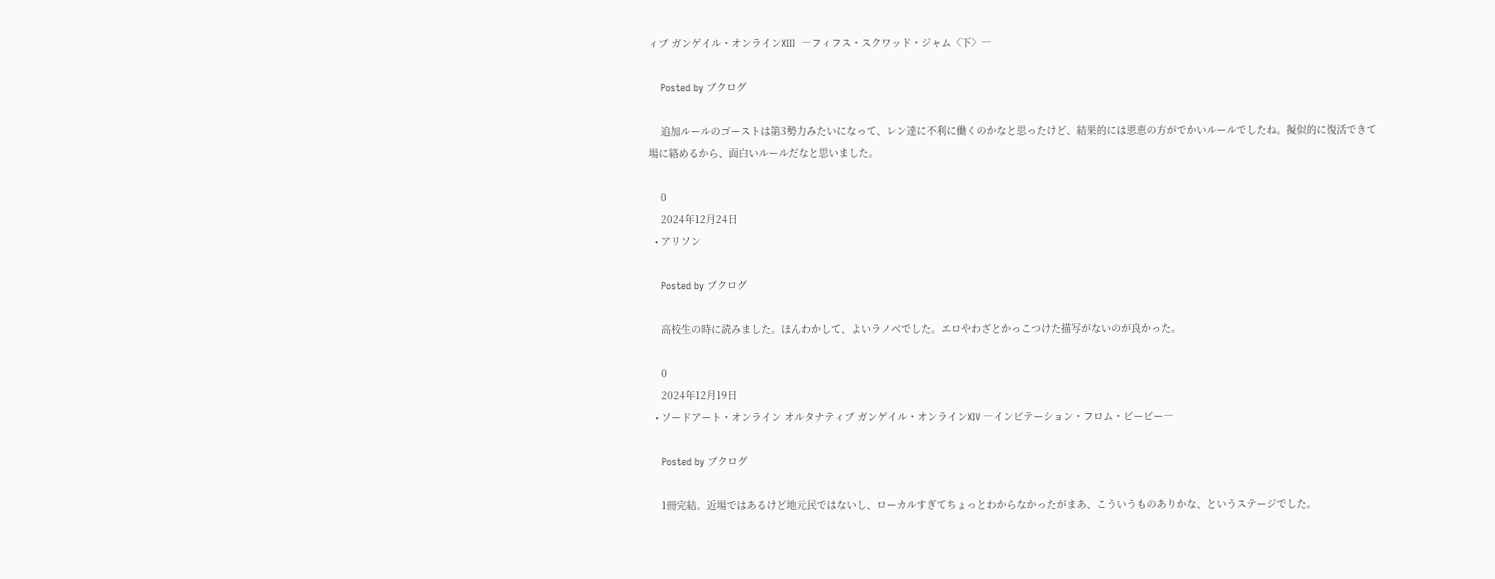ィブ ガンゲイル・オンラインXIII  ―フィフス・スクワッド・ジャム〈下〉―

    Posted by ブクログ

    追加ルールのゴーストは第3勢力みたいになって、レン達に不利に働くのかなと思ったけど、結果的には恩恵の方がでかいルールでしたね。擬似的に復活できて場に絡めるから、面白いルールだなと思いました。

    0
    2024年12月24日
  • アリソン

    Posted by ブクログ

    高校生の時に読みました。ほんわかして、よいラノベでした。エロやわざとかっこつけた描写がないのが良かった。

    0
    2024年12月19日
  • ソードアート・オンライン オルタナティブ ガンゲイル・オンラインXIV ―インビテーション・フロム・ビービー―

    Posted by ブクログ

    1冊完結。近場ではあるけど地元民ではないし、ローカルすぎてちょっとわからなかったがまあ、こういうものありかな、というステージでした。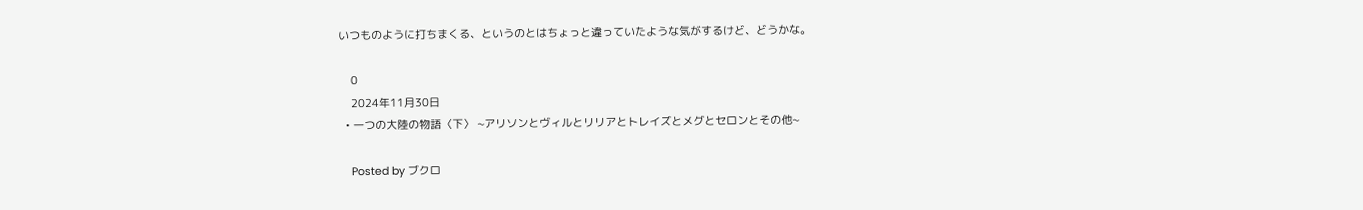いつものように打ちまくる、というのとはちょっと違っていたような気がするけど、どうかな。

    0
    2024年11月30日
  • 一つの大陸の物語〈下〉 ~アリソンとヴィルとリリアとトレイズとメグとセロンとその他~

    Posted by ブクロ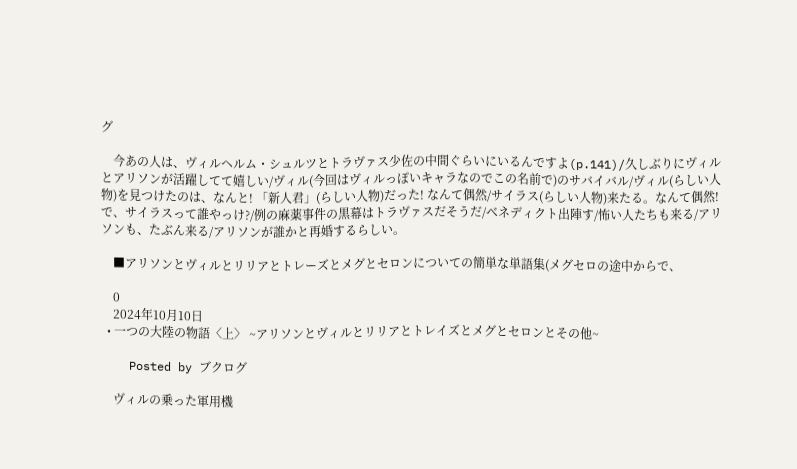グ

    今あの人は、ヴィルヘルム・シュルツとトラヴァス少佐の中間ぐらいにいるんですよ(p.141)/久しぶりにヴィルとアリソンが活躍してて嬉しい/ヴィル(今回はヴィルっぽいキャラなのでこの名前で)のサバイバル/ヴィル(らしい人物)を見つけたのは、なんと! 「新人君」(らしい人物)だった! なんて偶然/サイラス(らしい人物)来たる。なんて偶然! で、サイラスって誰やっけ?/例の麻薬事件の黒幕はトラヴァスだそうだ/ベネディクト出陣す/怖い人たちも来る/アリソンも、たぶん来る/アリソンが誰かと再婚するらしい。

    ■アリソンとヴィルとリリアとトレーズとメグとセロンについての簡単な単語集(メグセロの途中からで、

    0
    2024年10月10日
  • 一つの大陸の物語〈上〉 ~アリソンとヴィルとリリアとトレイズとメグとセロンとその他~

    Posted by ブクログ

    ヴィルの乗った軍用機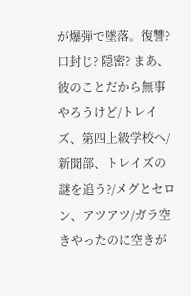が爆弾で墜落。復讐? 口封じ? 隠密? まあ、彼のことだから無事やろうけど/トレイズ、第四上級学校へ/新聞部、トレイズの謎を追う?/メグとセロン、アツアツ/ガラ空きやったのに空きが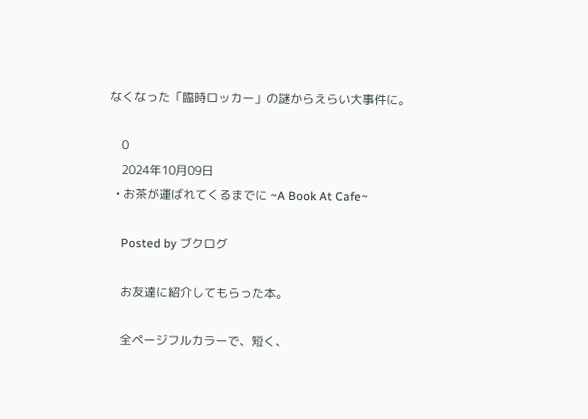なくなった「臨時ロッカー」の謎からえらい大事件に。

    0
    2024年10月09日
  • お茶が運ばれてくるまでに ~A Book At Cafe~

    Posted by ブクログ

    お友達に紹介してもらった本。

    全ページフルカラーで、短く、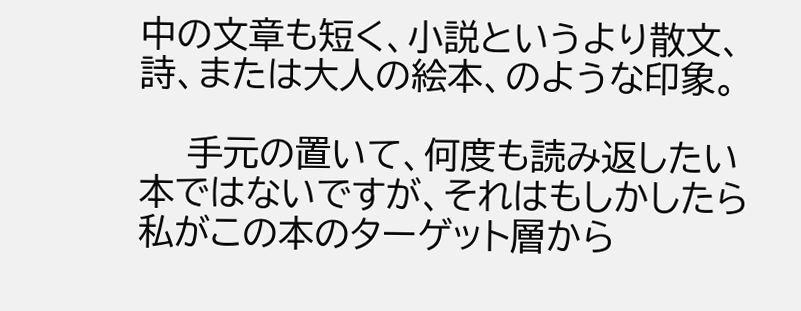中の文章も短く、小説というより散文、詩、または大人の絵本、のような印象。

    手元の置いて、何度も読み返したい本ではないですが、それはもしかしたら私がこの本のターゲット層から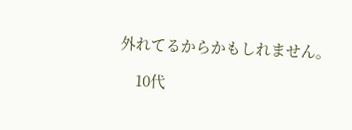外れてるからかもしれません。

    10代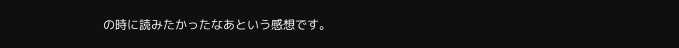の時に読みたかったなあという感想です。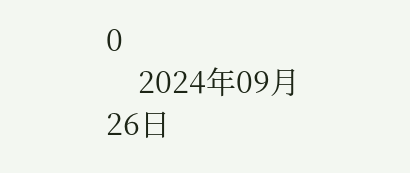0
    2024年09月26日